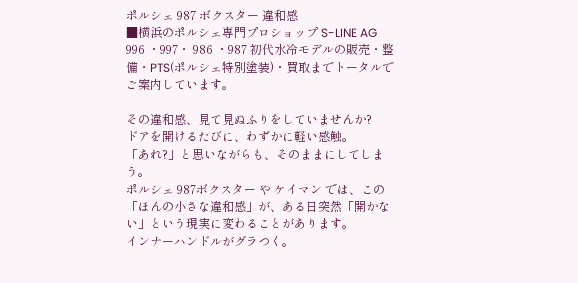ポルシェ 987 ボクスター 違和感
■横浜のポルシェ専門プロショップ S-LINE AG
996 ・997・ 986 ・987 初代水冷モデルの販売・整備・PTS(ポルシェ特別塗装)・買取までトータルでご案内しています。

その違和感、見て見ぬふりをしていませんか?
ドアを開けるたびに、わずかに軽い感触。
「あれ?」と思いながらも、そのままにしてしまう。
ポルシェ 987ボクスター や ケイマン では、この「ほんの小さな違和感」が、ある日突然「開かない」という現実に変わることがあります。
インナーハンドルがグラつく。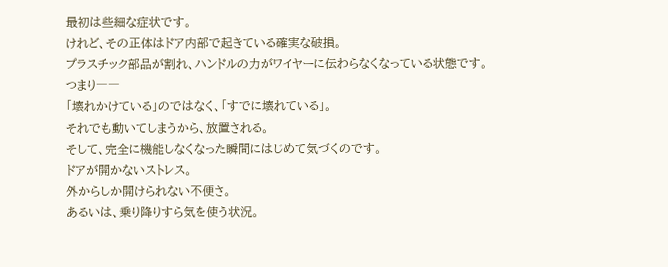最初は些細な症状です。
けれど、その正体はドア内部で起きている確実な破損。
プラスチック部品が割れ、ハンドルの力がワイヤーに伝わらなくなっている状態です。
つまり――
「壊れかけている」のではなく、「すでに壊れている」。
それでも動いてしまうから、放置される。
そして、完全に機能しなくなった瞬間にはじめて気づくのです。
ドアが開かないストレス。
外からしか開けられない不便さ。
あるいは、乗り降りすら気を使う状況。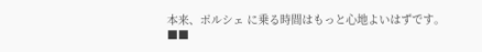本来、ポルシェ に乗る時間はもっと心地よいはずです。
■■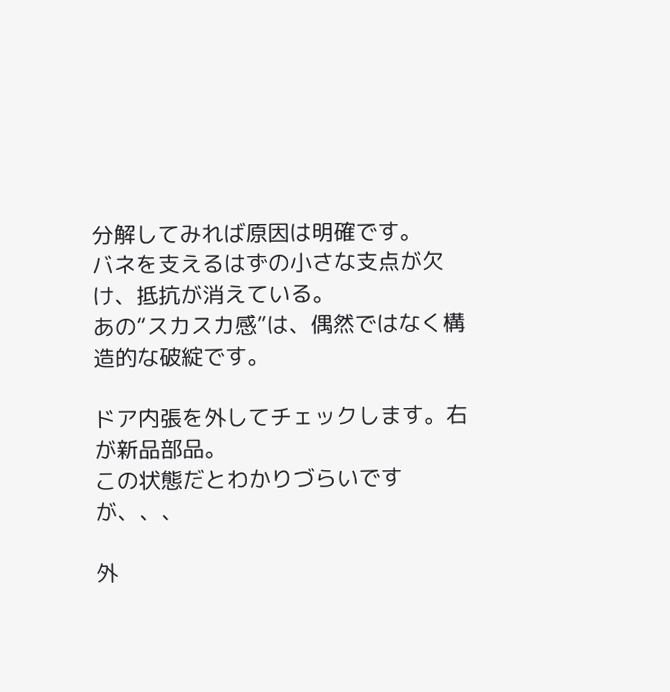分解してみれば原因は明確です。
バネを支えるはずの小さな支点が欠け、抵抗が消えている。
あの“スカスカ感”は、偶然ではなく構造的な破綻です。

ドア内張を外してチェックします。右が新品部品。
この状態だとわかりづらいですが、、、

外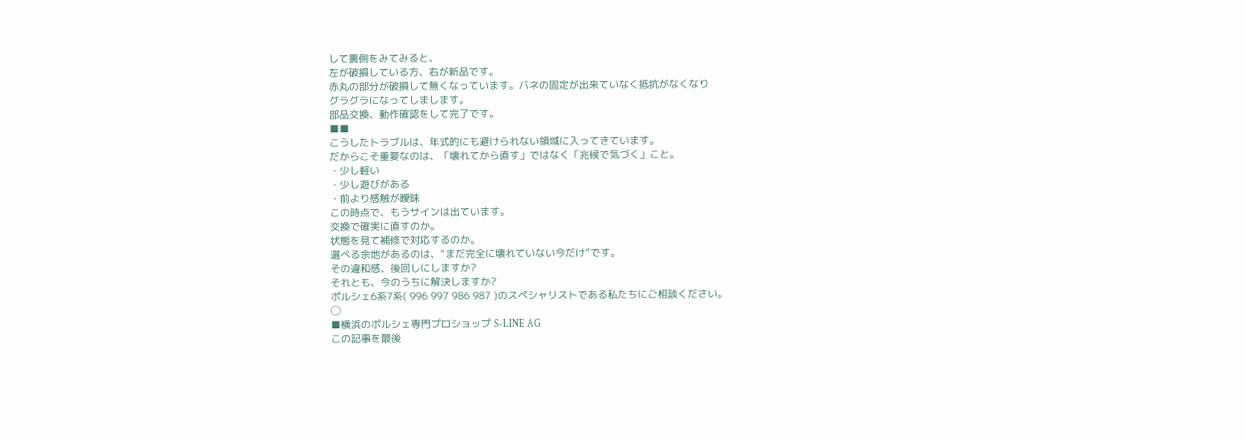して裏側をみてみると、
左が破損している方、右が新品です。
赤丸の部分が破損して無くなっています。バネの固定が出来ていなく抵抗がなくなり
グラグラになってしまします。
部品交換、動作確認をして完了です。
■■
こうしたトラブルは、年式的にも避けられない領域に入ってきています。
だからこそ重要なのは、「壊れてから直す」ではなく「兆候で気づく」こと。
・少し軽い
・少し遊びがある
・前より感触が曖昧
この時点で、もうサインは出ています。
交換で確実に直すのか。
状態を見て補修で対応するのか。
選べる余地があるのは、“まだ完全に壊れていない今だけ”です。
その違和感、後回しにしますか?
それとも、今のうちに解決しますか?
ポルシェ6系7系( 996 997 986 987 )のスペシャリストである私たちにご相談ください。
◯
■横浜のポルシェ専門プロショップ S-LINE AG
この記事を最後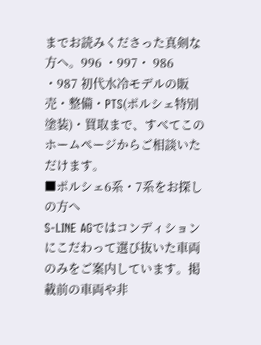までお読みくださった真剣な方へ。996 ・997・ 986 ・987 初代水冷モデルの販売・整備・PTS(ポルシェ特別塗装)・買取まで、すべてこのホームページからご相談いただけます。
■ポルシェ6系・7系をお探しの方へ
S-LINE AGではコンディションにこだわって選び抜いた車両のみをご案内しています。掲載前の車両や非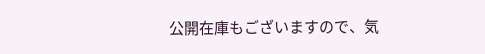公開在庫もございますので、気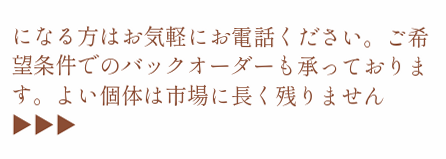になる方はお気軽にお電話ください。ご希望条件でのバックオーダーも承っております。よい個体は市場に長く残りません▶▶▶